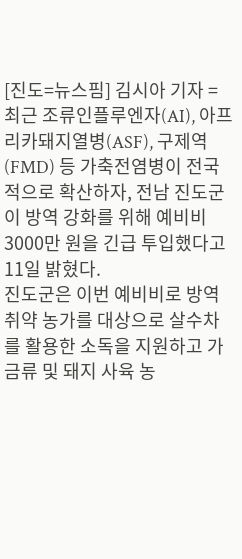[진도=뉴스핌] 김시아 기자 = 최근 조류인플루엔자(AI), 아프리카돼지열병(ASF), 구제역(FMD) 등 가축전염병이 전국적으로 확산하자, 전남 진도군이 방역 강화를 위해 예비비 3000만 원을 긴급 투입했다고 11일 밝혔다.
진도군은 이번 예비비로 방역 취약 농가를 대상으로 살수차를 활용한 소독을 지원하고 가금류 및 돼지 사육 농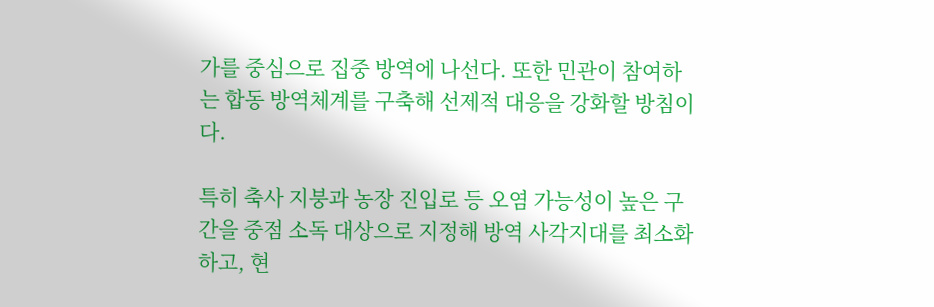가를 중심으로 집중 방역에 나선다. 또한 민관이 참여하는 합동 방역체계를 구축해 선제적 대응을 강화할 방침이다.

특히 축사 지붕과 농장 진입로 등 오염 가능성이 높은 구간을 중점 소독 대상으로 지정해 방역 사각지대를 최소화하고, 현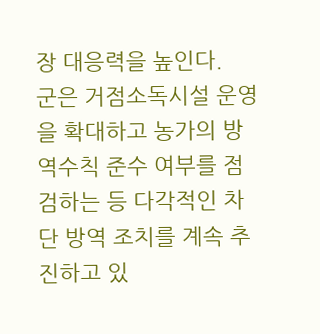장 대응력을 높인다.
군은 거점소독시설 운영을 확대하고 농가의 방역수칙 준수 여부를 점검하는 등 다각적인 차단 방역 조치를 계속 추진하고 있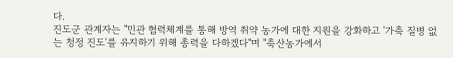다.
진도군 관계자는 "민관 협력체계를 통해 방역 취약 농가에 대한 지원을 강화하고 '가축 질병 없는 청정 진도'를 유지하기 위해 총력을 다하겠다"며 "축산농가에서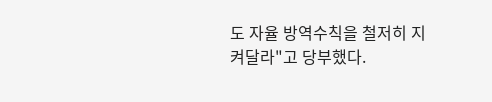도 자율 방역수칙을 철저히 지켜달라"고 당부했다.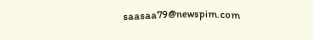saasaa79@newspim.com